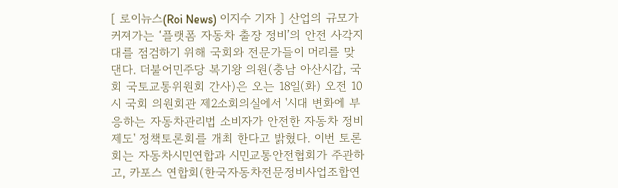[ 로이뉴스(Roi News) 이지수 기자 ] 산업의 규모가 커져가는 ‘플랫폼 자동차 출장 정비’의 안전 사각지대를 점검하기 위해 국회와 전문가들이 머리를 맞댄다. 더불어민주당 복기왕 의원(충남 아산시갑, 국회 국토교통위원회 간사)은 오는 18일(화) 오전 10시 국회 의원회관 제2소회의실에서 '시대 변화에 부응하는 자동차관리법 소비자가 안전한 자동차 정비제도' 정책토론회를 개최 한다고 밝혔다. 이번 토론회는 자동차시민연합과 시민교통안전협회가 주관하고, 카포스 연합회(한국자동차전문정비사업조합연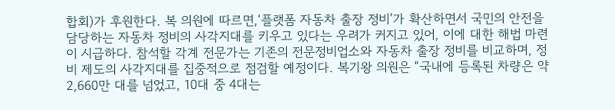합회)가 후원한다. 복 의원에 따르면,‘플랫폼 자동차 출장 정비’가 확산하면서 국민의 안전을 담당하는 자동차 정비의 사각지대를 키우고 있다는 우려가 커지고 있어, 이에 대한 해법 마련이 시급하다. 참석할 각계 전문가는 기존의 전문정비업소와 자동차 출장 정비를 비교하며, 정비 제도의 사각지대를 집중적으로 점검할 예정이다. 복기왕 의원은 “국내에 등록된 차량은 약 2,660만 대를 넘었고, 10대 중 4대는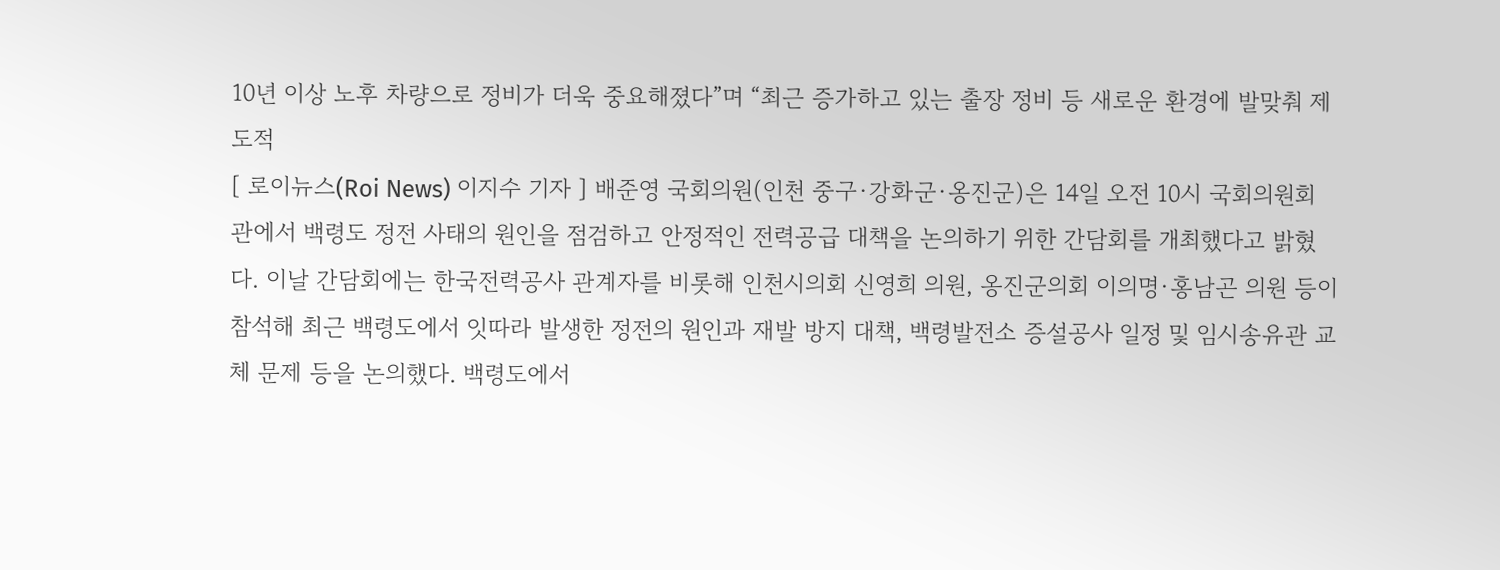10년 이상 노후 차량으로 정비가 더욱 중요해졌다”며 “최근 증가하고 있는 출장 정비 등 새로운 환경에 발맞춰 제도적
[ 로이뉴스(Roi News) 이지수 기자 ] 배준영 국회의원(인천 중구·강화군·옹진군)은 14일 오전 10시 국회의원회관에서 백령도 정전 사태의 원인을 점검하고 안정적인 전력공급 대책을 논의하기 위한 간담회를 개최했다고 밝혔다. 이날 간담회에는 한국전력공사 관계자를 비롯해 인천시의회 신영희 의원, 옹진군의회 이의명·홍남곤 의원 등이 참석해 최근 백령도에서 잇따라 발생한 정전의 원인과 재발 방지 대책, 백령발전소 증설공사 일정 및 임시송유관 교체 문제 등을 논의했다. 백령도에서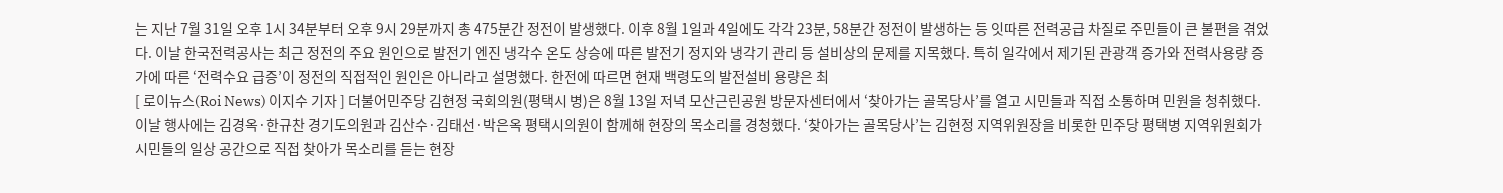는 지난 7월 31일 오후 1시 34분부터 오후 9시 29분까지 총 475분간 정전이 발생했다. 이후 8월 1일과 4일에도 각각 23분, 58분간 정전이 발생하는 등 잇따른 전력공급 차질로 주민들이 큰 불편을 겪었다. 이날 한국전력공사는 최근 정전의 주요 원인으로 발전기 엔진 냉각수 온도 상승에 따른 발전기 정지와 냉각기 관리 등 설비상의 문제를 지목했다. 특히 일각에서 제기된 관광객 증가와 전력사용량 증가에 따른 ‘전력수요 급증’이 정전의 직접적인 원인은 아니라고 설명했다. 한전에 따르면 현재 백령도의 발전설비 용량은 최
[ 로이뉴스(Roi News) 이지수 기자 ] 더불어민주당 김현정 국회의원(평택시 병)은 8월 13일 저녁 모산근린공원 방문자센터에서 ‘찾아가는 골목당사’를 열고 시민들과 직접 소통하며 민원을 청취했다. 이날 행사에는 김경옥·한규찬 경기도의원과 김산수·김태선·박은옥 평택시의원이 함께해 현장의 목소리를 경청했다. ‘찾아가는 골목당사’는 김현정 지역위원장을 비롯한 민주당 평택병 지역위원회가 시민들의 일상 공간으로 직접 찾아가 목소리를 듣는 현장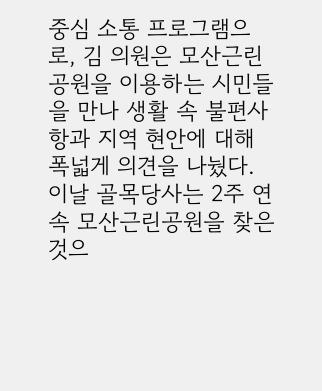중심 소통 프로그램으로, 김 의원은 모산근린공원을 이용하는 시민들을 만나 생활 속 불편사항과 지역 현안에 대해 폭넓게 의견을 나눴다. 이날 골목당사는 2주 연속 모산근린공원을 찾은 것으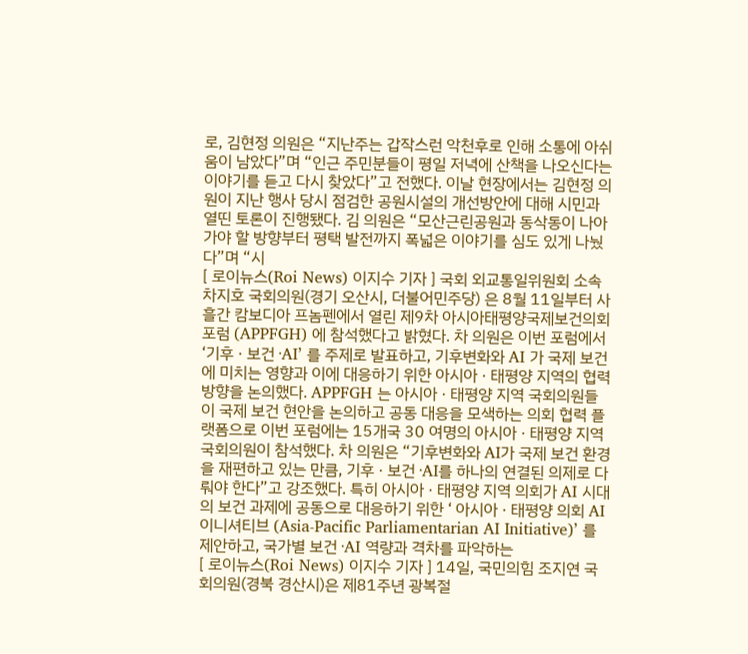로, 김현정 의원은 “지난주는 갑작스런 악천후로 인해 소통에 아쉬움이 남았다”며 “인근 주민분들이 평일 저녁에 산책을 나오신다는 이야기를 듣고 다시 찾았다”고 전했다. 이날 현장에서는 김현정 의원이 지난 행사 당시 점검한 공원시설의 개선방안에 대해 시민과 열띤 토론이 진행됐다. 김 의원은 “모산근린공원과 동삭동이 나아가야 할 방향부터 평택 발전까지 폭넓은 이야기를 심도 있게 나눴다”며 “시
[ 로이뉴스(Roi News) 이지수 기자 ] 국회 외교통일위원회 소속 차지호 국회의원(경기 오산시, 더불어민주당) 은 8월 11일부터 사흘간 캄보디아 프놈펜에서 열린 제9차 아시아태평양국제보건의회포럼 (APPFGH) 에 참석했다고 밝혔다. 차 의원은 이번 포럼에서 ‘기후 · 보건 ·AI’ 를 주제로 발표하고, 기후변화와 AI 가 국제 보건에 미치는 영향과 이에 대응하기 위한 아시아 · 태평양 지역의 협력 방향을 논의했다. APPFGH 는 아시아 · 태평양 지역 국회의원들이 국제 보건 현안을 논의하고 공동 대응을 모색하는 의회 협력 플랫폼으로 이번 포럼에는 15개국 30 여명의 아시아 · 태평양 지역 국회의원이 참석했다. 차 의원은 “기후변화와 AI가 국제 보건 환경을 재편하고 있는 만큼, 기후 · 보건 ·AI를 하나의 연결된 의제로 다뤄야 한다”고 강조했다. 특히 아시아 · 태평양 지역 의회가 AI 시대의 보건 과제에 공동으로 대응하기 위한 ‘ 아시아 · 태평양 의회 AI 이니셔티브 (Asia-Pacific Parliamentarian AI Initiative)’ 를 제안하고, 국가별 보건 ·AI 역량과 격차를 파악하는
[ 로이뉴스(Roi News) 이지수 기자 ] 14일, 국민의힘 조지연 국회의원(경북 경산시)은 제81주년 광복절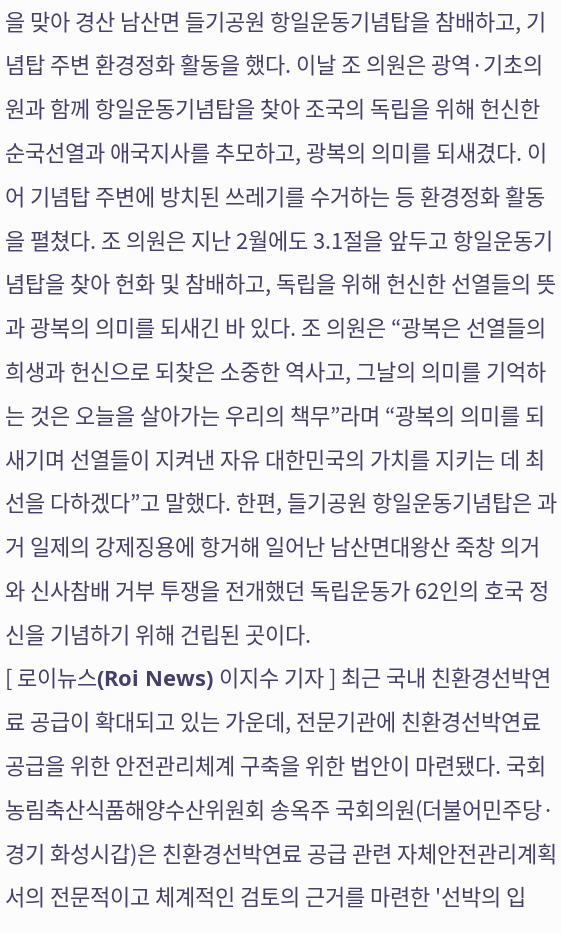을 맞아 경산 남산면 들기공원 항일운동기념탑을 참배하고, 기념탑 주변 환경정화 활동을 했다. 이날 조 의원은 광역·기초의원과 함께 항일운동기념탑을 찾아 조국의 독립을 위해 헌신한 순국선열과 애국지사를 추모하고, 광복의 의미를 되새겼다. 이어 기념탑 주변에 방치된 쓰레기를 수거하는 등 환경정화 활동을 펼쳤다. 조 의원은 지난 2월에도 3.1절을 앞두고 항일운동기념탑을 찾아 헌화 및 참배하고, 독립을 위해 헌신한 선열들의 뜻과 광복의 의미를 되새긴 바 있다. 조 의원은 “광복은 선열들의 희생과 헌신으로 되찾은 소중한 역사고, 그날의 의미를 기억하는 것은 오늘을 살아가는 우리의 책무”라며 “광복의 의미를 되새기며 선열들이 지켜낸 자유 대한민국의 가치를 지키는 데 최선을 다하겠다”고 말했다. 한편, 들기공원 항일운동기념탑은 과거 일제의 강제징용에 항거해 일어난 남산면대왕산 죽창 의거와 신사참배 거부 투쟁을 전개했던 독립운동가 62인의 호국 정신을 기념하기 위해 건립된 곳이다.
[ 로이뉴스(Roi News) 이지수 기자 ] 최근 국내 친환경선박연료 공급이 확대되고 있는 가운데, 전문기관에 친환경선박연료 공급을 위한 안전관리체계 구축을 위한 법안이 마련됐다. 국회 농림축산식품해양수산위원회 송옥주 국회의원(더불어민주당·경기 화성시갑)은 친환경선박연료 공급 관련 자체안전관리계획서의 전문적이고 체계적인 검토의 근거를 마련한 '선박의 입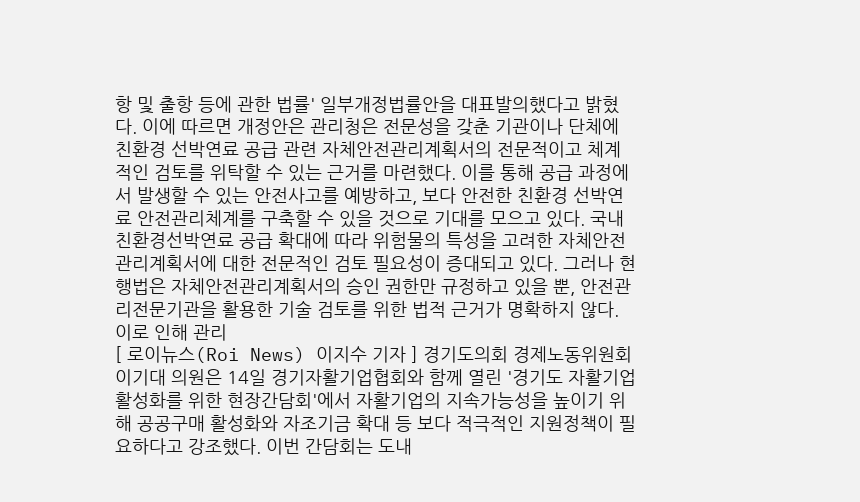항 및 출항 등에 관한 법률' 일부개정법률안을 대표발의했다고 밝혔다. 이에 따르면 개정안은 관리청은 전문성을 갖춘 기관이나 단체에 친환경 선박연료 공급 관련 자체안전관리계획서의 전문적이고 체계적인 검토를 위탁할 수 있는 근거를 마련했다. 이를 통해 공급 과정에서 발생할 수 있는 안전사고를 예방하고, 보다 안전한 친환경 선박연료 안전관리체계를 구축할 수 있을 것으로 기대를 모으고 있다. 국내 친환경선박연료 공급 확대에 따라 위험물의 특성을 고려한 자체안전관리계획서에 대한 전문적인 검토 필요성이 증대되고 있다. 그러나 현행법은 자체안전관리계획서의 승인 권한만 규정하고 있을 뿐, 안전관리전문기관을 활용한 기술 검토를 위한 법적 근거가 명확하지 않다. 이로 인해 관리
[ 로이뉴스(Roi News) 이지수 기자 ] 경기도의회 경제노동위원회 이기대 의원은 14일 경기자활기업협회와 함께 열린 '경기도 자활기업 활성화를 위한 현장간담회'에서 자활기업의 지속가능성을 높이기 위해 공공구매 활성화와 자조기금 확대 등 보다 적극적인 지원정책이 필요하다고 강조했다. 이번 간담회는 도내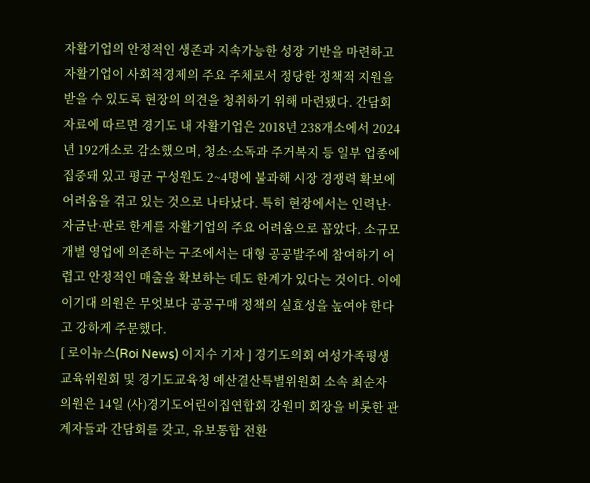자활기업의 안정적인 생존과 지속가능한 성장 기반을 마련하고 자활기업이 사회적경제의 주요 주체로서 정당한 정책적 지원을 받을 수 있도록 현장의 의견을 청취하기 위해 마련됐다. 간담회 자료에 따르면 경기도 내 자활기업은 2018년 238개소에서 2024년 192개소로 감소했으며, 청소·소독과 주거복지 등 일부 업종에 집중돼 있고 평균 구성원도 2~4명에 불과해 시장 경쟁력 확보에 어려움을 겪고 있는 것으로 나타났다. 특히 현장에서는 인력난·자금난·판로 한계를 자활기업의 주요 어려움으로 꼽았다. 소규모 개별 영업에 의존하는 구조에서는 대형 공공발주에 참여하기 어렵고 안정적인 매출을 확보하는 데도 한계가 있다는 것이다. 이에 이기대 의원은 무엇보다 공공구매 정책의 실효성을 높여야 한다고 강하게 주문했다.
[ 로이뉴스(Roi News) 이지수 기자 ] 경기도의회 여성가족평생교육위원회 및 경기도교육청 예산결산특별위원회 소속 최순자 의원은 14일 (사)경기도어린이집연합회 강원미 회장을 비롯한 관계자들과 간담회를 갖고, 유보통합 전환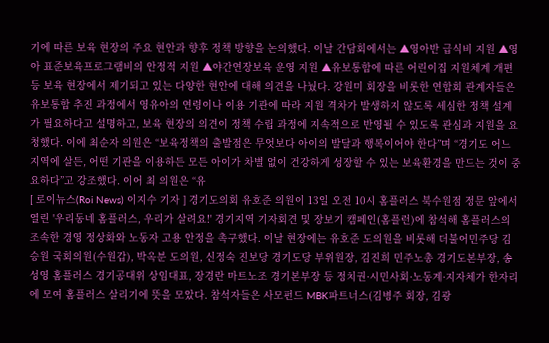기에 따른 보육 현장의 주요 현안과 향후 정책 방향을 논의했다. 이날 간담회에서는 ▲영아반 급식비 지원 ▲영아 표준보육프로그램비의 안정적 지원 ▲야간연장보육 운영 지원 ▲유보통합에 따른 어린이집 지원체계 개편 등 보육 현장에서 제기되고 있는 다양한 현안에 대해 의견을 나눴다. 강원미 회장을 비롯한 연합회 관계자들은 유보통합 추진 과정에서 영유아의 연령이나 이용 기관에 따라 지원 격차가 발생하지 않도록 세심한 정책 설계가 필요하다고 설명하고, 보육 현장의 의견이 정책 수립 과정에 지속적으로 반영될 수 있도록 관심과 지원을 요청했다. 이에 최순자 의원은 “보육정책의 출발점은 무엇보다 아이의 발달과 행복이어야 한다”며 “경기도 어느 지역에 살든, 어떤 기관을 이용하든 모든 아이가 차별 없이 건강하게 성장할 수 있는 보육환경을 만드는 것이 중요하다”고 강조했다. 이어 최 의원은 “유
[ 로이뉴스(Roi News) 이지수 기자 ] 경기도의회 유호준 의원이 13일 오전 10시 홈플러스 북수원점 정문 앞에서 열린 '우리동네 홈플러스, 우리가 살려요!' 경기지역 기자회견 및 장보기 캠페인(홈플런)에 참석해 홈플러스의 조속한 경영 정상화와 노동자 고용 안정을 촉구했다. 이날 현장에는 유호준 도의원을 비롯해 더불어민주당 김승원 국회의원(수원갑), 박옥분 도의원, 신정숙 진보당 경기도당 부위원장, 김진희 민주노총 경기도본부장, 송성영 홈플러스 경기공대위 상임대표, 장경란 마트노조 경기본부장 등 정치권·시민사회·노동계·지자체가 한자리에 모여 홈플러스 살리기에 뜻을 모았다. 참석자들은 사모펀드 MBK파트너스(김병주 회장, 김광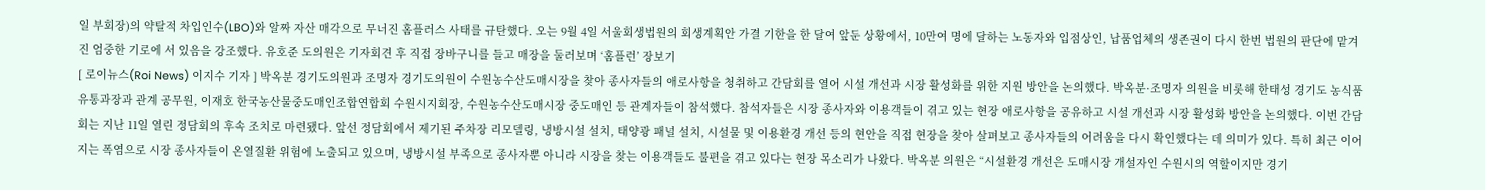일 부회장)의 약탈적 차입인수(LBO)와 알짜 자산 매각으로 무너진 홈플러스 사태를 규탄했다. 오는 9월 4일 서울회생법원의 회생계획안 가결 기한을 한 달여 앞둔 상황에서, 10만여 명에 달하는 노동자와 입점상인, 납품업체의 생존권이 다시 한번 법원의 판단에 맡겨진 엄중한 기로에 서 있음을 강조했다. 유호준 도의원은 기자회견 후 직접 장바구니를 들고 매장을 둘러보며 ‘홈플런’ 장보기
[ 로이뉴스(Roi News) 이지수 기자 ] 박옥분 경기도의원과 조명자 경기도의원이 수원농수산도매시장을 찾아 종사자들의 애로사항을 청취하고 간담회를 열어 시설 개선과 시장 활성화를 위한 지원 방안을 논의했다. 박옥분·조명자 의원을 비롯해 한태성 경기도 농식품유통과장과 관계 공무원, 이재호 한국농산물중도매인조합연합회 수원시지회장, 수원농수산도매시장 중도매인 등 관계자들이 참석했다. 참석자들은 시장 종사자와 이용객들이 겪고 있는 현장 애로사항을 공유하고 시설 개선과 시장 활성화 방안을 논의했다. 이번 간담회는 지난 11일 열린 정담회의 후속 조치로 마련됐다. 앞선 정담회에서 제기된 주차장 리모델링, 냉방시설 설치, 태양광 패널 설치, 시설물 및 이용환경 개선 등의 현안을 직접 현장을 찾아 살펴보고 종사자들의 어려움을 다시 확인했다는 데 의미가 있다. 특히 최근 이어지는 폭염으로 시장 종사자들이 온열질환 위험에 노출되고 있으며, 냉방시설 부족으로 종사자뿐 아니라 시장을 찾는 이용객들도 불편을 겪고 있다는 현장 목소리가 나왔다. 박옥분 의원은 “시설환경 개선은 도매시장 개설자인 수원시의 역할이지만 경기